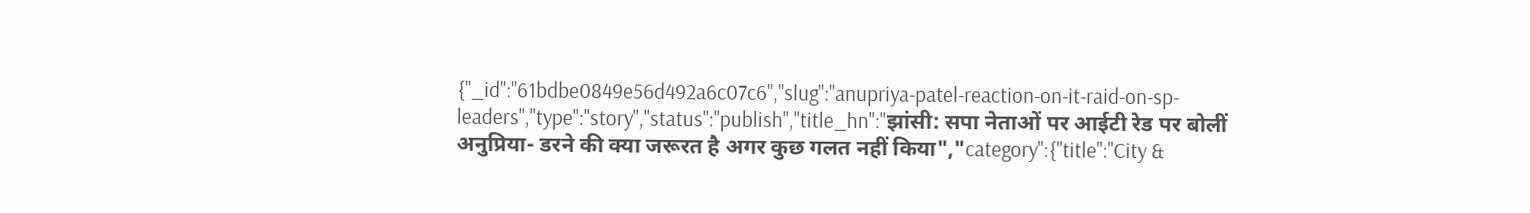{"_id":"61bdbe0849e56d492a6c07c6","slug":"anupriya-patel-reaction-on-it-raid-on-sp-leaders","type":"story","status":"publish","title_hn":"झांसी: सपा नेताओं पर आईटी रेड पर बोलीं अनुप्रिया- डरने की क्या जरूरत है अगर कुछ गलत नहीं किया","category":{"title":"City &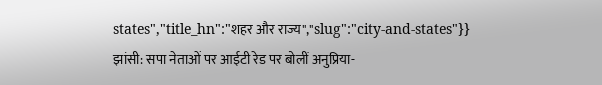states","title_hn":"शहर और राज्य","slug":"city-and-states"}}
झांसी: सपा नेताओं पर आईटी रेड पर बोलीं अनुप्रिया-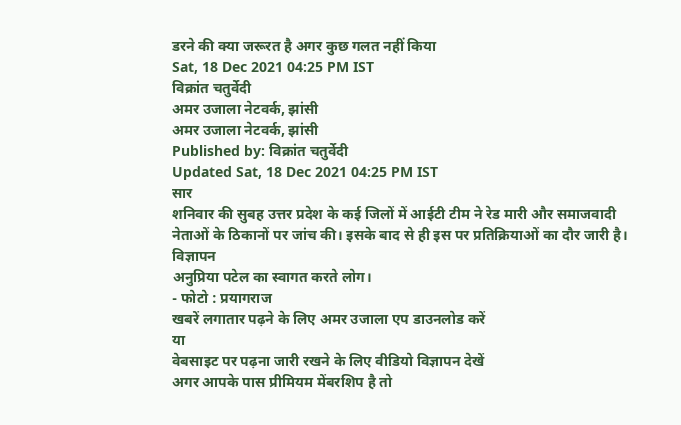डरने की क्या जरूरत है अगर कुछ गलत नहीं किया
Sat, 18 Dec 2021 04:25 PM IST
विक्रांत चतुर्वेदी
अमर उजाला नेटवर्क, झांसी
अमर उजाला नेटवर्क, झांसी
Published by: विक्रांत चतुर्वेदी
Updated Sat, 18 Dec 2021 04:25 PM IST
सार
शनिवार की सुबह उत्तर प्रदेश के कई जिलों में आईटी टीम ने रेड मारी और समाजवादी नेताओं के ठिकानों पर जांच की। इसके बाद से ही इस पर प्रतिक्रियाओं का दौर जारी है।
विज्ञापन
अनुप्रिया पटेल का स्वागत करते लोग।
- फोटो : प्रयागराज
खबरें लगातार पढ़ने के लिए अमर उजाला एप डाउनलोड करें
या
वेबसाइट पर पढ़ना जारी रखने के लिए वीडियो विज्ञापन देखें
अगर आपके पास प्रीमियम मेंबरशिप है तो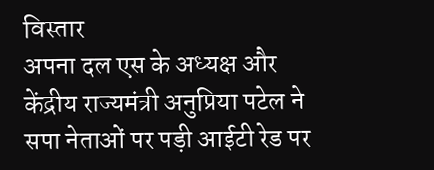विस्तार
अपना दल एस के अध्यक्ष और केंद्रीय राज्यमंत्री अनुप्रिया पटेल ने सपा नेताओं पर पड़ी आईटी रेड पर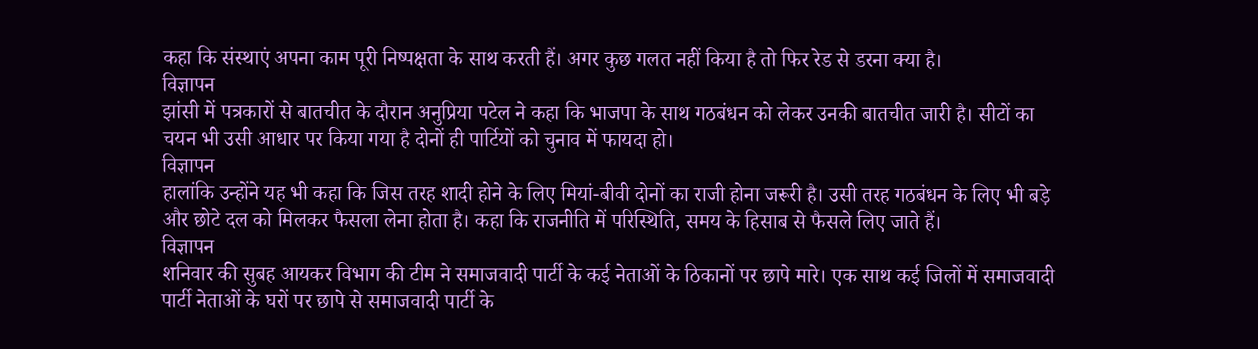कहा कि संस्थाएं अपना काम पूरी निष्पक्षता के साथ करती हैं। अगर कुछ गलत नहीं किया है तो फिर रेड से डरना क्या है।
विज्ञापन
झांसी में पत्रकारों से बातचीत के दौरान अनुप्रिया पटेल ने कहा कि भाजपा के साथ गठबंधन को लेकर उनकी बातचीत जारी है। सीटों का चयन भी उसी आधार पर किया गया है दोनों ही पार्टियों को चुनाव में फायदा हो।
विज्ञापन
हालांकि उन्होंने यह भी कहा कि जिस तरह शादी होने के लिए मियां-बीवी दोनों का राजी होना जरूरी है। उसी तरह गठबंधन के लिए भी बड़े और छोटे दल को मिलकर फैसला लेना होता है। कहा कि राजनीति में परिस्थिति, समय के हिसाब से फैसले लिए जाते हैं।
विज्ञापन
शनिवार की सुबह आयकर विभाग की टीम ने समाजवादी पार्टी के कई नेताओं के ठिकानों पर छापे मारे। एक साथ कई जिलों में समाजवादी पार्टी नेताओं के घरों पर छापे से समाजवादी पार्टी के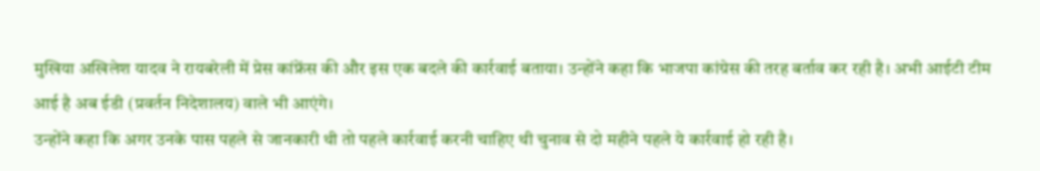मुखिया अखिलेश यादव ने रायबरेली में प्रेस कांफ्रेंस की और इस एक बदले की कार्रवाई बताया। उन्होंने कहा कि भाजपा कांग्रेस की तरह बर्ताव कर रही है। अभी आईटी टीम आई है अब ईडी (प्रवर्तन निदेशालय) वाले भी आएंगे।
उन्होंने कहा कि अगर उनके पास पहले से जानकारी थी तो पहले कार्रवाई करनी चाहिए थी चुनाव से दो महीने पहले ये कार्रवाई हो रही है।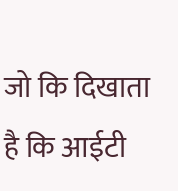जो कि दिखाता है कि आईटी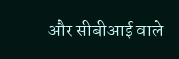और सीबीआई वाले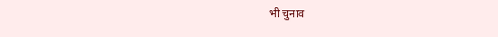भी चुनाव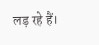लड़ रहे हैं।